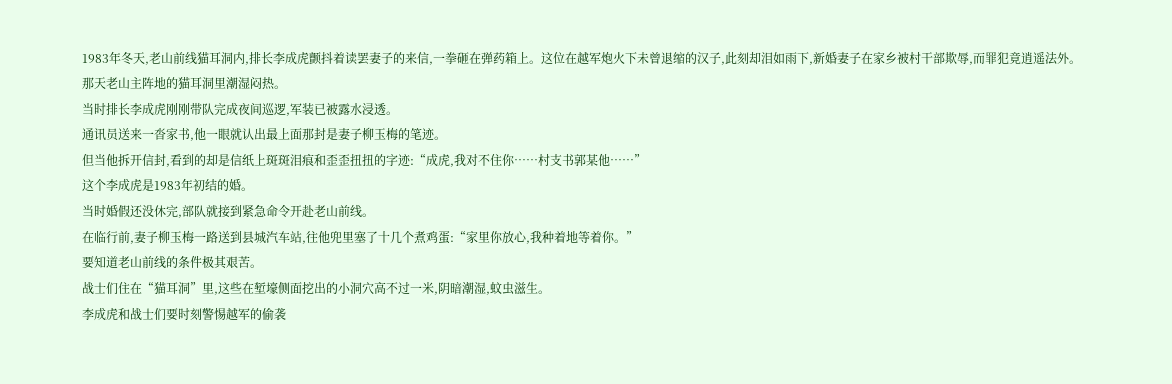1983年冬天,老山前线猫耳洞内,排长李成虎颤抖着读罢妻子的来信,一拳砸在弹药箱上。这位在越军炮火下未曾退缩的汉子,此刻却泪如雨下,新婚妻子在家乡被村干部欺辱,而罪犯竟逍遥法外。
那天老山主阵地的猫耳洞里潮湿闷热。
当时排长李成虎刚刚带队完成夜间巡逻,军装已被露水浸透。
通讯员送来一沓家书,他一眼就认出最上面那封是妻子柳玉梅的笔迹。
但当他拆开信封,看到的却是信纸上斑斑泪痕和歪歪扭扭的字迹:“成虎,我对不住你……村支书郭某他……”
这个李成虎是1983年初结的婚。
当时婚假还没休完,部队就接到紧急命令开赴老山前线。
在临行前,妻子柳玉梅一路送到县城汽车站,往他兜里塞了十几个煮鸡蛋:“家里你放心,我种着地等着你。”
要知道老山前线的条件极其艰苦。
战士们住在“猫耳洞”里,这些在堑壕侧面挖出的小洞穴高不过一米,阴暗潮湿,蚊虫滋生。
李成虎和战士们要时刻警惕越军的偷袭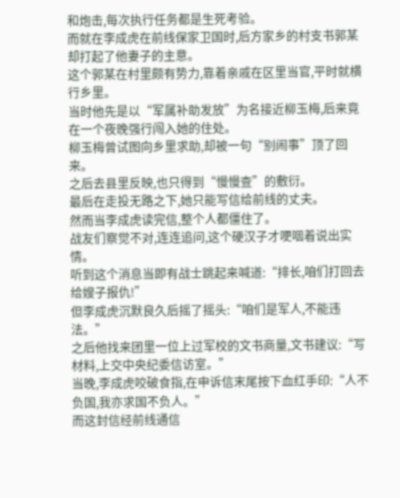和炮击,每次执行任务都是生死考验。
而就在李成虎在前线保家卫国时,后方家乡的村支书郭某却打起了他妻子的主意。
这个郭某在村里颇有势力,靠着亲戚在区里当官,平时就横行乡里。
当时他先是以“军属补助发放”为名接近柳玉梅,后来竟在一个夜晚强行闯入她的住处。
柳玉梅曾试图向乡里求助,却被一句“别闹事”顶了回来。
之后去县里反映,也只得到“慢慢查”的敷衍。
最后在走投无路之下,她只能写信给前线的丈夫。
然而当李成虎读完信,整个人都僵住了。
战友们察觉不对,连连追问,这个硬汉子才哽咽着说出实情。
听到这个消息当即有战士跳起来喊道:“排长,咱们打回去给嫂子报仇!”
但李成虎沉默良久后摇了摇头:“咱们是军人,不能违法。”
之后他找来团里一位上过军校的文书商量,文书建议:“写材料,上交中央纪委信访室。”
当晚,李成虎咬破食指,在申诉信末尾按下血红手印:“人不负国,我亦求国不负人。”
而这封信经前线通信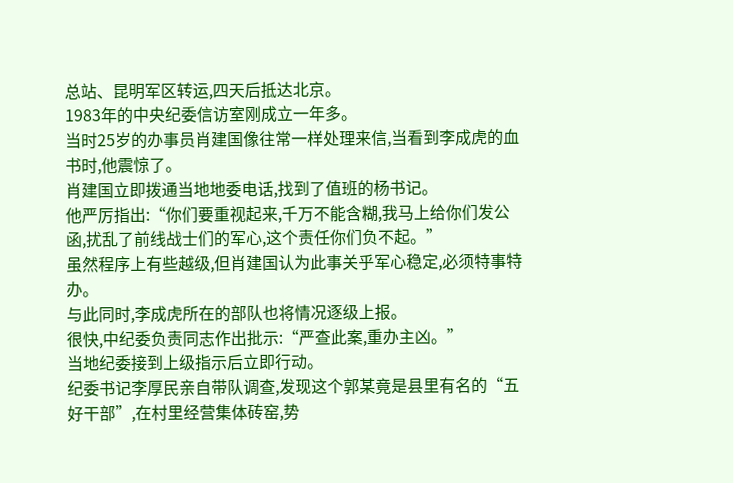总站、昆明军区转运,四天后抵达北京。
1983年的中央纪委信访室刚成立一年多。
当时25岁的办事员肖建国像往常一样处理来信,当看到李成虎的血书时,他震惊了。
肖建国立即拨通当地地委电话,找到了值班的杨书记。
他严厉指出:“你们要重视起来,千万不能含糊,我马上给你们发公函,扰乱了前线战士们的军心,这个责任你们负不起。”
虽然程序上有些越级,但肖建国认为此事关乎军心稳定,必须特事特办。
与此同时,李成虎所在的部队也将情况逐级上报。
很快,中纪委负责同志作出批示:“严查此案,重办主凶。”
当地纪委接到上级指示后立即行动。
纪委书记李厚民亲自带队调查,发现这个郭某竟是县里有名的“五好干部”,在村里经营集体砖窑,势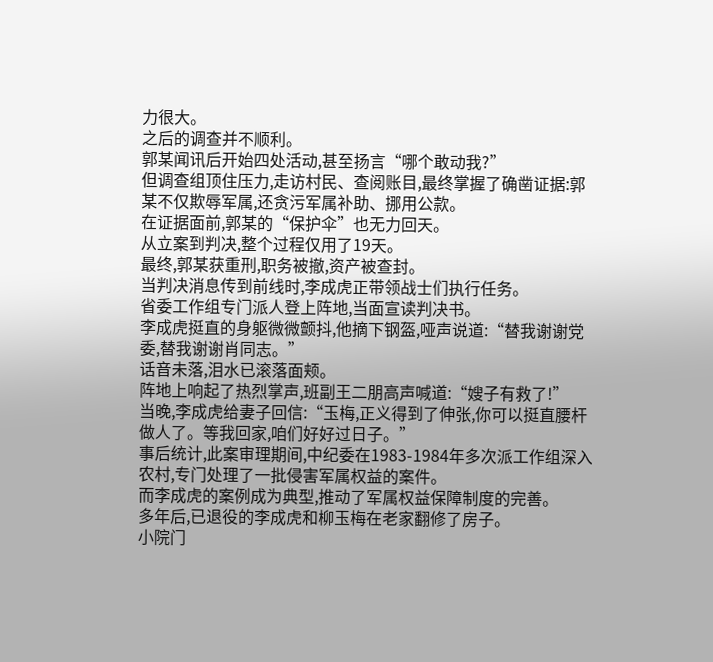力很大。
之后的调查并不顺利。
郭某闻讯后开始四处活动,甚至扬言“哪个敢动我?”
但调查组顶住压力,走访村民、查阅账目,最终掌握了确凿证据:郭某不仅欺辱军属,还贪污军属补助、挪用公款。
在证据面前,郭某的“保护伞”也无力回天。
从立案到判决,整个过程仅用了19天。
最终,郭某获重刑,职务被撤,资产被查封。
当判决消息传到前线时,李成虎正带领战士们执行任务。
省委工作组专门派人登上阵地,当面宣读判决书。
李成虎挺直的身躯微微颤抖,他摘下钢盔,哑声说道:“替我谢谢党委,替我谢谢肖同志。”
话音未落,泪水已滚落面颊。
阵地上响起了热烈掌声,班副王二朋高声喊道:“嫂子有救了!”
当晚,李成虎给妻子回信:“玉梅,正义得到了伸张,你可以挺直腰杆做人了。等我回家,咱们好好过日子。”
事后统计,此案审理期间,中纪委在1983-1984年多次派工作组深入农村,专门处理了一批侵害军属权益的案件。
而李成虎的案例成为典型,推动了军属权益保障制度的完善。
多年后,已退役的李成虎和柳玉梅在老家翻修了房子。
小院门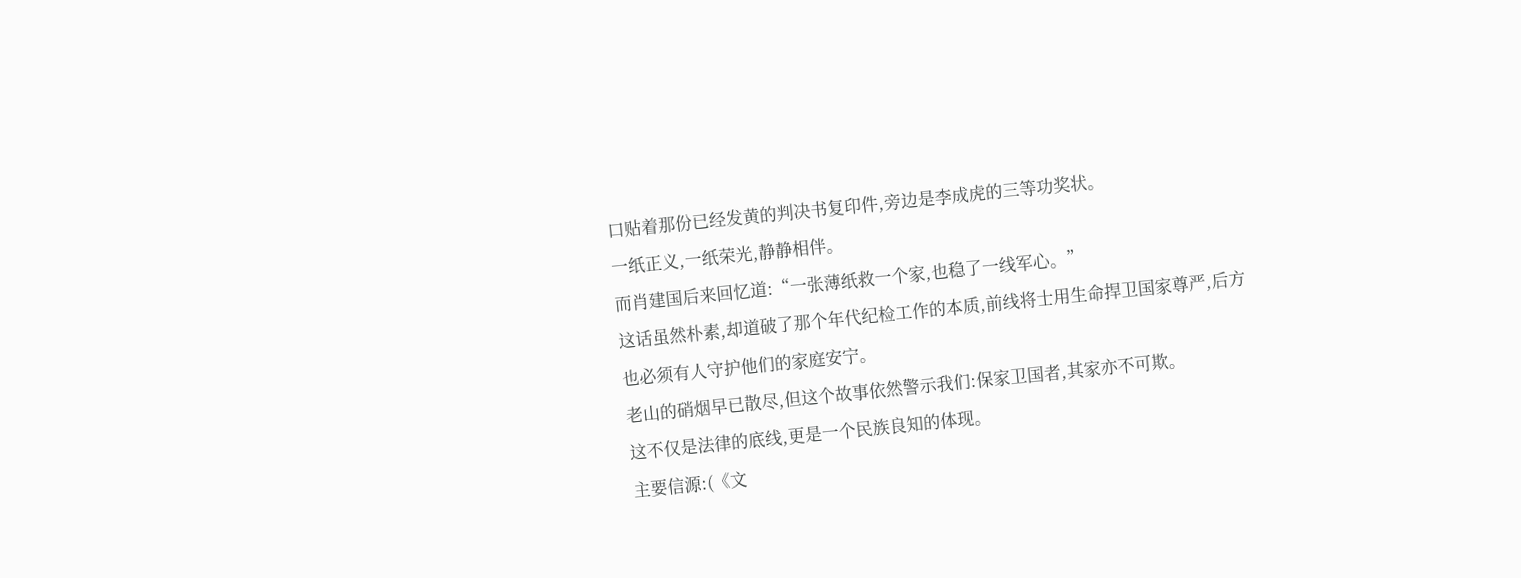口贴着那份已经发黄的判决书复印件,旁边是李成虎的三等功奖状。
一纸正义,一纸荣光,静静相伴。
而肖建国后来回忆道:“一张薄纸救一个家,也稳了一线军心。”
这话虽然朴素,却道破了那个年代纪检工作的本质,前线将士用生命捍卫国家尊严,后方也必须有人守护他们的家庭安宁。
老山的硝烟早已散尽,但这个故事依然警示我们:保家卫国者,其家亦不可欺。
这不仅是法律的底线,更是一个民族良知的体现。
主要信源:(《文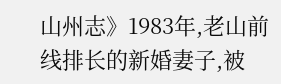山州志》1983年,老山前线排长的新婚妻子,被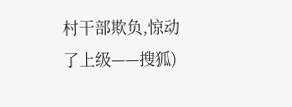村干部欺负,惊动了上级——搜狐)